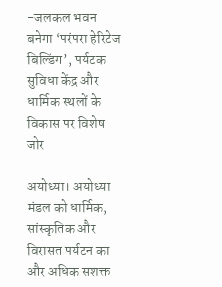-जलकल भवन बनेगा ‘परंपरा हेरिटेज बिल्डिंग’, पर्यटक सुविधा केंद्र और धार्मिक स्थलों के विकास पर विशेष जोर

अयोध्या। अयोध्या मंडल को धार्मिक, सांस्कृतिक और विरासत पर्यटन का और अधिक सशक्त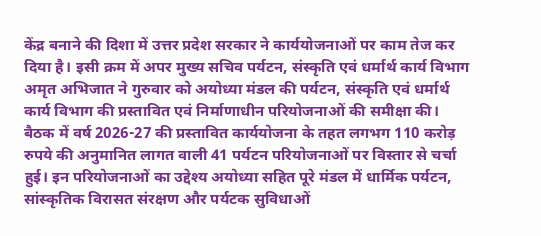केंद्र बनाने की दिशा में उत्तर प्रदेश सरकार ने कार्ययोजनाओं पर काम तेज कर दिया है। इसी क्रम में अपर मुख्य सचिव पर्यटन, संस्कृति एवं धर्मार्थ कार्य विभाग अमृत अभिजात ने गुरुवार को अयोध्या मंडल की पर्यटन, संस्कृति एवं धर्मार्थ कार्य विभाग की प्रस्तावित एवं निर्माणाधीन परियोजनाओं की समीक्षा की। बैठक में वर्ष 2026-27 की प्रस्तावित कार्ययोजना के तहत लगभग 110 करोड़ रुपये की अनुमानित लागत वाली 41 पर्यटन परियोजनाओं पर विस्तार से चर्चा हुई। इन परियोजनाओं का उद्देश्य अयोध्या सहित पूरे मंडल में धार्मिक पर्यटन, सांस्कृतिक विरासत संरक्षण और पर्यटक सुविधाओं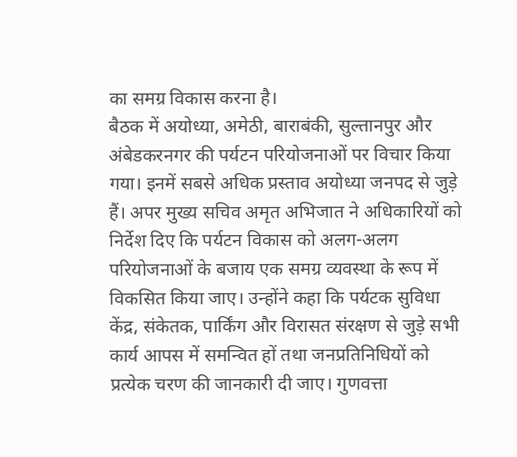का समग्र विकास करना है।
बैठक में अयोध्या, अमेठी, बाराबंकी, सुल्तानपुर और अंबेडकरनगर की पर्यटन परियोजनाओं पर विचार किया गया। इनमें सबसे अधिक प्रस्ताव अयोध्या जनपद से जुड़े हैं। अपर मुख्य सचिव अमृत अभिजात ने अधिकारियों को निर्देश दिए कि पर्यटन विकास को अलग-अलग परियोजनाओं के बजाय एक समग्र व्यवस्था के रूप में विकसित किया जाए। उन्होंने कहा कि पर्यटक सुविधा केंद्र, संकेतक, पार्किंग और विरासत संरक्षण से जुड़े सभी कार्य आपस में समन्वित हों तथा जनप्रतिनिधियों को प्रत्येक चरण की जानकारी दी जाए। गुणवत्ता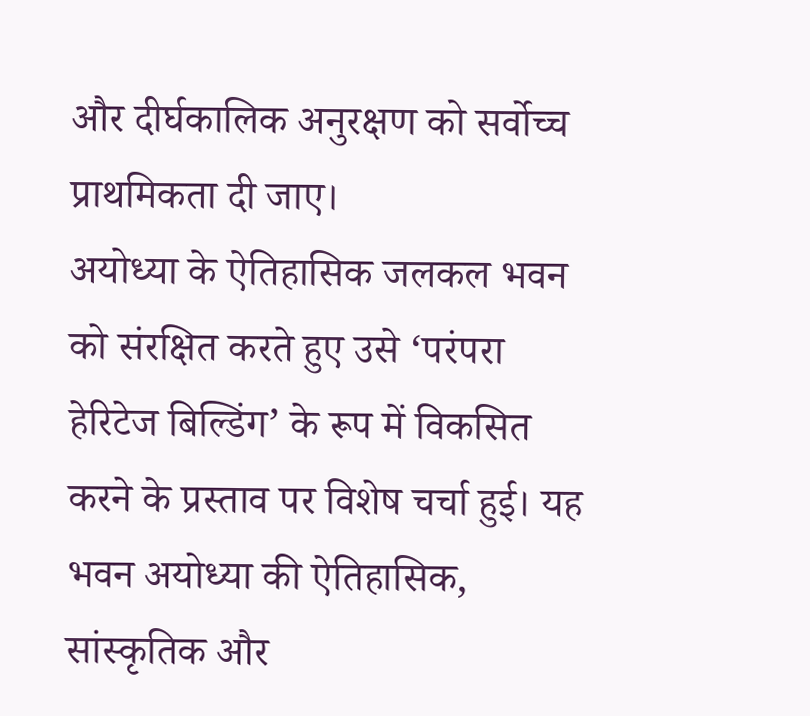और दीर्घकालिक अनुरक्षण को सर्वोच्च प्राथमिकता दी जाए।
अयोध्या के ऐतिहासिक जलकल भवन को संरक्षित करते हुए उसे ‘परंपरा हेरिटेज बिल्डिंग’ के रूप में विकसित करने के प्रस्ताव पर विशेष चर्चा हुई। यह भवन अयोध्या की ऐतिहासिक, सांस्कृतिक और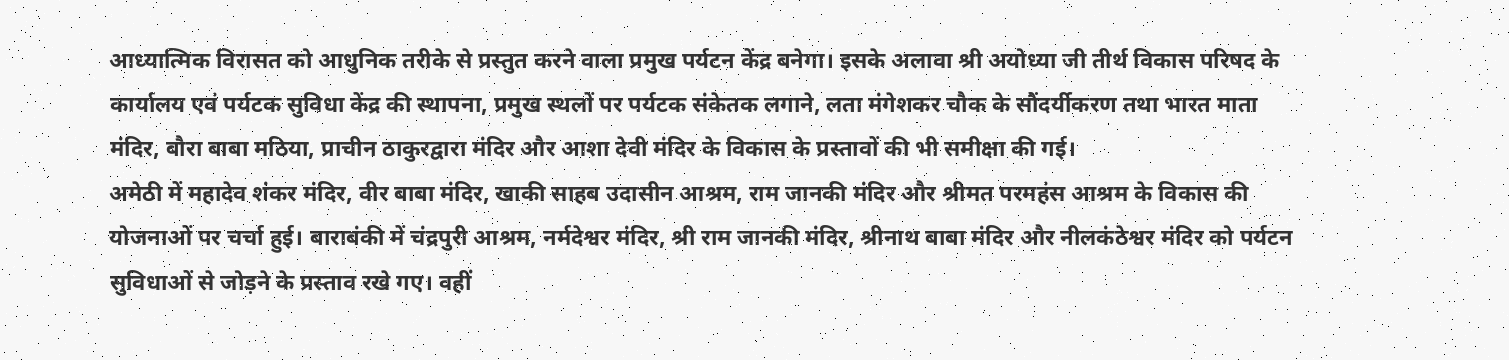आध्यात्मिक विरासत को आधुनिक तरीके से प्रस्तुत करने वाला प्रमुख पर्यटन केंद्र बनेगा। इसके अलावा श्री अयोध्या जी तीर्थ विकास परिषद के कार्यालय एवं पर्यटक सुविधा केंद्र की स्थापना, प्रमुख स्थलों पर पर्यटक संकेतक लगाने, लता मंगेशकर चौक के सौंदर्यीकरण तथा भारत माता मंदिर, बौरा बाबा मठिया, प्राचीन ठाकुरद्वारा मंदिर और आशा देवी मंदिर के विकास के प्रस्तावों की भी समीक्षा की गई।
अमेठी में महादेव शंकर मंदिर, वीर बाबा मंदिर, खाकी साहब उदासीन आश्रम, राम जानकी मंदिर और श्रीमत परमहंस आश्रम के विकास की योजनाओं पर चर्चा हुई। बाराबंकी में चंद्रपुरी आश्रम, नर्मदेश्वर मंदिर, श्री राम जानकी मंदिर, श्रीनाथ बाबा मंदिर और नीलकंठेश्वर मंदिर को पर्यटन सुविधाओं से जोड़ने के प्रस्ताव रखे गए। वहीं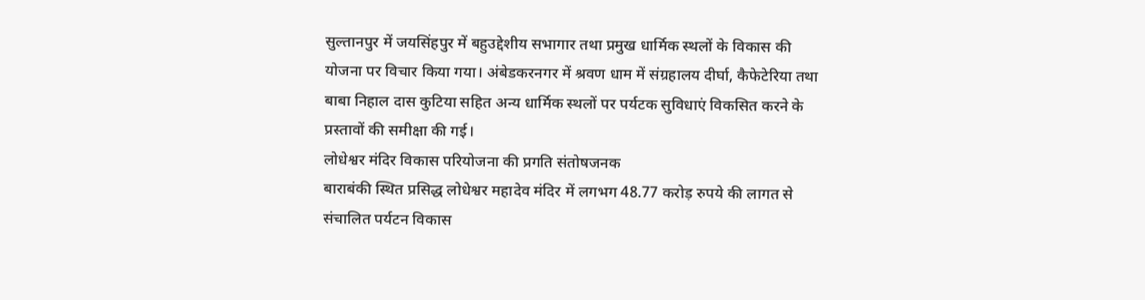सुल्तानपुर में जयसिंहपुर में बहुउद्देशीय सभागार तथा प्रमुख धार्मिक स्थलों के विकास की योजना पर विचार किया गया। अंबेडकरनगर में श्रवण धाम में संग्रहालय दीर्घा, कैफेटेरिया तथा बाबा निहाल दास कुटिया सहित अन्य धार्मिक स्थलों पर पर्यटक सुविधाएं विकसित करने के प्रस्तावों की समीक्षा की गई।
लोधेश्वर मंदिर विकास परियोजना की प्रगति संतोषजनक
बाराबंकी स्थित प्रसिद्ध लोधेश्वर महादेव मंदिर में लगभग 48.77 करोड़ रुपये की लागत से संचालित पर्यटन विकास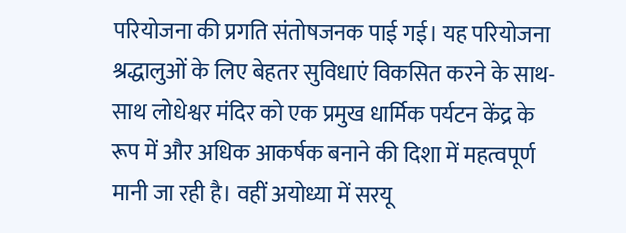परियोजना की प्रगति संतोषजनक पाई गई। यह परियोजना श्रद्धालुओं के लिए बेहतर सुविधाएं विकसित करने के साथ-साथ लोधेश्वर मंदिर को एक प्रमुख धार्मिक पर्यटन केंद्र के रूप में और अधिक आकर्षक बनाने की दिशा में महत्वपूर्ण मानी जा रही है। वहीं अयोध्या में सरयू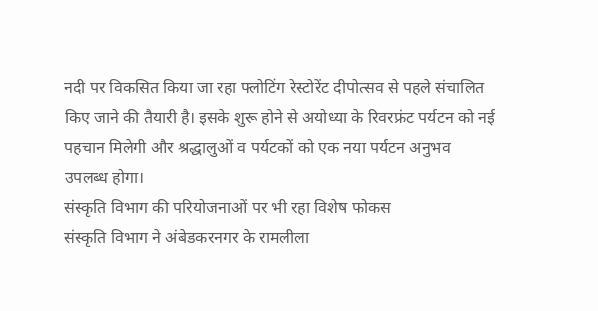नदी पर विकसित किया जा रहा फ्लोटिंग रेस्टोरेंट दीपोत्सव से पहले संचालित किए जाने की तैयारी है। इसके शुरू होने से अयोध्या के रिवरफ्रंट पर्यटन को नई पहचान मिलेगी और श्रद्धालुओं व पर्यटकों को एक नया पर्यटन अनुभव उपलब्ध होगा।
संस्कृति विभाग की परियोजनाओं पर भी रहा विशेष फोकस
संस्कृति विभाग ने अंबेडकरनगर के रामलीला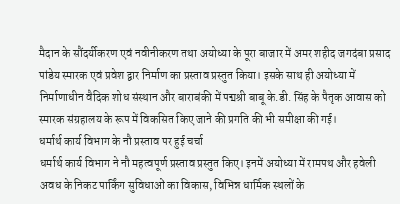मैदान के सौंदर्यीकरण एवं नवीनीकरण तथा अयोध्या के पूरा बाजार में अमर शहीद जगदंबा प्रसाद पांडेय स्मारक एवं प्रवेश द्वार निर्माण का प्रस्ताव प्रस्तुत किया। इसके साथ ही अयोध्या में निर्माणाधीन वैदिक शोध संस्थान और बाराबंकी में पद्मश्री बाबू के.डी. सिंह के पैतृक आवास को स्मारक संग्रहालय के रूप में विकसित किए जाने की प्रगति की भी समीक्षा की गई।
धर्मार्थ कार्य विभाग के नौ प्रस्ताव पर हुई चर्चा
धर्मार्थ कार्य विभाग ने नौ महत्वपूर्ण प्रस्ताव प्रस्तुत किए। इनमें अयोध्या में रामपथ और हवेली अवध के निकट पार्किंग सुविधाओं का विकास, विभिन्न धार्मिक स्थलों के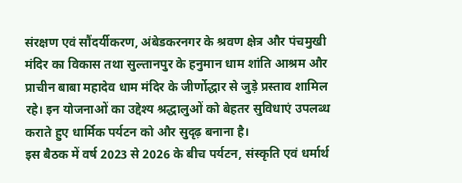संरक्षण एवं सौंदर्यीकरण, अंबेडकरनगर के श्रवण क्षेत्र और पंचमुखी मंदिर का विकास तथा सुल्तानपुर के हनुमान धाम शांति आश्रम और प्राचीन बाबा महादेव धाम मंदिर के जीर्णोद्धार से जुड़े प्रस्ताव शामिल रहे। इन योजनाओं का उद्देश्य श्रद्धालुओं को बेहतर सुविधाएं उपलब्ध कराते हुए धार्मिक पर्यटन को और सुदृढ़ बनाना है।
इस बैठक में वर्ष 2023 से 2026 के बीच पर्यटन, संस्कृति एवं धर्मार्थ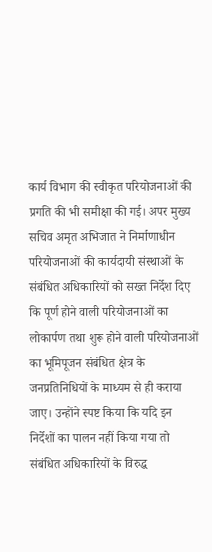कार्य विभाग की स्वीकृत परियोजनाओं की प्रगति की भी समीक्षा की गई। अपर मुख्य सचिव अमृत अभिजात ने निर्माणाधीन परियोजनाओं की कार्यदायी संस्थाओं के संबंधित अधिकारियों को सख्त निर्देश दिए कि पूर्ण होने वाली परियोजनाओं का लोकार्पण तथा शुरू होने वाली परियोजनाओं का भूमिपूजन संबंधित क्षेत्र के जनप्रतिनिधियों के माध्यम से ही कराया जाए। उन्होंने स्पष्ट किया कि यदि इन निर्देशों का पालन नहीं किया गया तो संबंधित अधिकारियों के विरुद्ध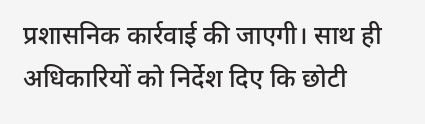प्रशासनिक कार्रवाई की जाएगी। साथ ही अधिकारियों को निर्देश दिए कि छोटी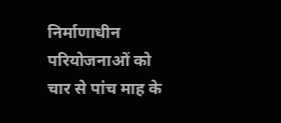निर्माणाधीन परियोजनाओं को चार से पांच माह के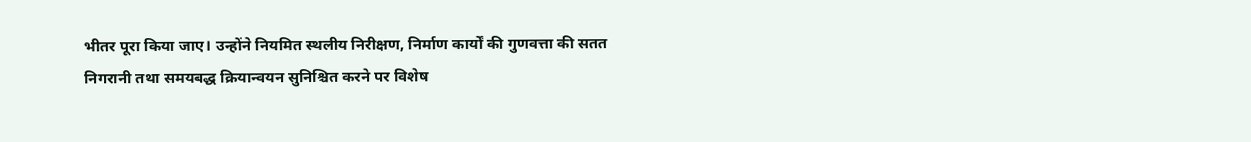भीतर पूरा किया जाए। उन्होंने नियमित स्थलीय निरीक्षण, निर्माण कार्यों की गुणवत्ता की सतत निगरानी तथा समयबद्ध क्रियान्वयन सुनिश्चित करने पर विशेष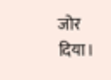जोर दिया।